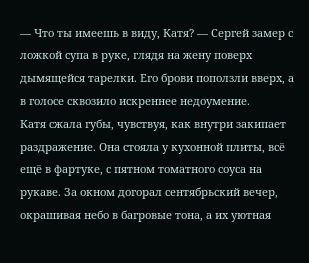— Что ты имеешь в виду, Катя? — Сергей замер с ложкой супа в руке, глядя на жену поверх дымящейся тарелки. Его брови поползли вверх, а в голосе сквозило искреннее недоумение.
Катя сжала губы, чувствуя, как внутри закипает раздражение. Она стояла у кухонной плиты, всё ещё в фартуке, с пятном томатного соуса на рукаве. За окном догорал сентябрьский вечер, окрашивая небо в багровые тона, а их уютная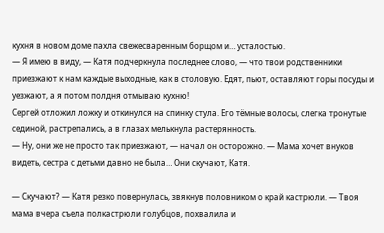кухня в новом доме пахла свежесваренным борщом и… усталостью.
— Я имею в виду, — Катя подчеркнула последнее слово, — что твои родственники приезжают к нам каждые выходные, как в столовую. Едят, пьют, оставляют горы посуды и уезжают, а я потом полдня отмываю кухню!
Сергей отложил ложку и откинулся на спинку стула. Его тёмные волосы, слегка тронутые сединой, растрепались, а в глазах мелькнула растерянность.
— Ну, они же не просто так приезжают, — начал он осторожно. — Мама хочет внуков видеть, сестра с детьми давно не была… Они скучают, Катя.

— Скучают? — Катя резко повернулась, звякнув половником о край кастрюли. — Твоя мама вчера съела полкастрюли голубцов, похвалила и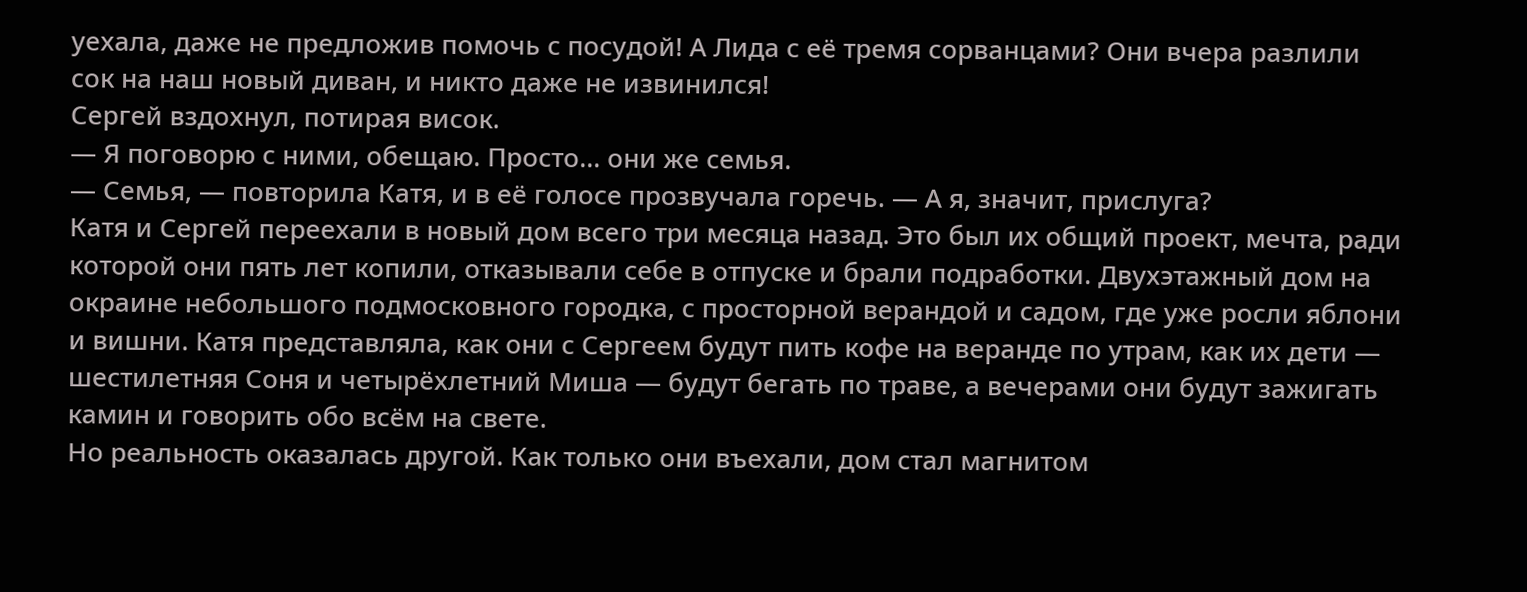уехала, даже не предложив помочь с посудой! А Лида с её тремя сорванцами? Они вчера разлили сок на наш новый диван, и никто даже не извинился!
Сергей вздохнул, потирая висок.
— Я поговорю с ними, обещаю. Просто… они же семья.
— Семья, — повторила Катя, и в её голосе прозвучала горечь. — А я, значит, прислуга?
Катя и Сергей переехали в новый дом всего три месяца назад. Это был их общий проект, мечта, ради которой они пять лет копили, отказывали себе в отпуске и брали подработки. Двухэтажный дом на окраине небольшого подмосковного городка, с просторной верандой и садом, где уже росли яблони и вишни. Катя представляла, как они с Сергеем будут пить кофе на веранде по утрам, как их дети — шестилетняя Соня и четырёхлетний Миша — будут бегать по траве, а вечерами они будут зажигать камин и говорить обо всём на свете.
Но реальность оказалась другой. Как только они въехали, дом стал магнитом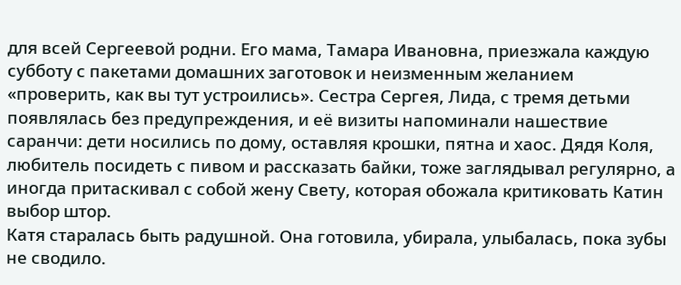для всей Сергеевой родни. Его мама, Тамара Ивановна, приезжала каждую субботу с пакетами домашних заготовок и неизменным желанием «проверить, как вы тут устроились». Сестра Сергея, Лида, с тремя детьми появлялась без предупреждения, и её визиты напоминали нашествие саранчи: дети носились по дому, оставляя крошки, пятна и хаос. Дядя Коля, любитель посидеть с пивом и рассказать байки, тоже заглядывал регулярно, а иногда притаскивал с собой жену Свету, которая обожала критиковать Катин выбор штор.
Катя старалась быть радушной. Она готовила, убирала, улыбалась, пока зубы не сводило.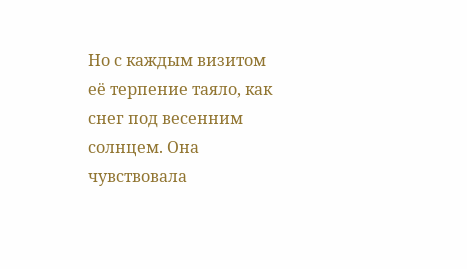Но с каждым визитом её терпение таяло, как снег под весенним солнцем. Она чувствовала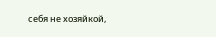себя не хозяйкой,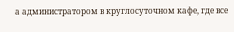а администратором в круглосуточном кафе, где все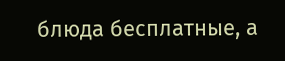блюда бесплатные, а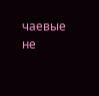чаевые не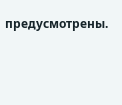предусмотрены.